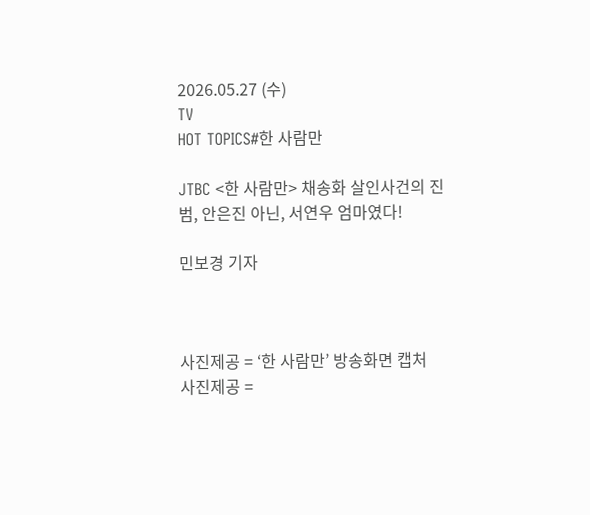2026.05.27 (수)
TV
HOT TOPICS#한 사람만

JTBC <한 사람만> 채송화 살인사건의 진범, 안은진 아닌, 서연우 엄마였다!

민보경 기자



사진제공 = ‘한 사람만’ 방송화면 캡처
사진제공 =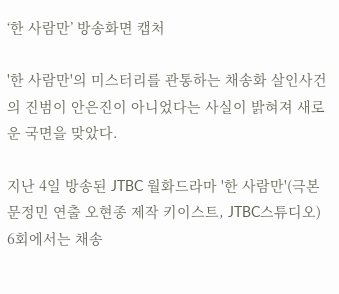‘한 사람만’ 방송화면 캡처

'한 사람만'의 미스터리를 관통하는 채송화 살인사건의 진범이 안은진이 아니었다는 사실이 밝혀져 새로운 국면을 맞았다.

지난 4일 방송된 JTBC 월화드라마 '한 사람만'(극본 문정민 연출 오현종 제작 키이스트, JTBC스튜디오) 6회에서는 채송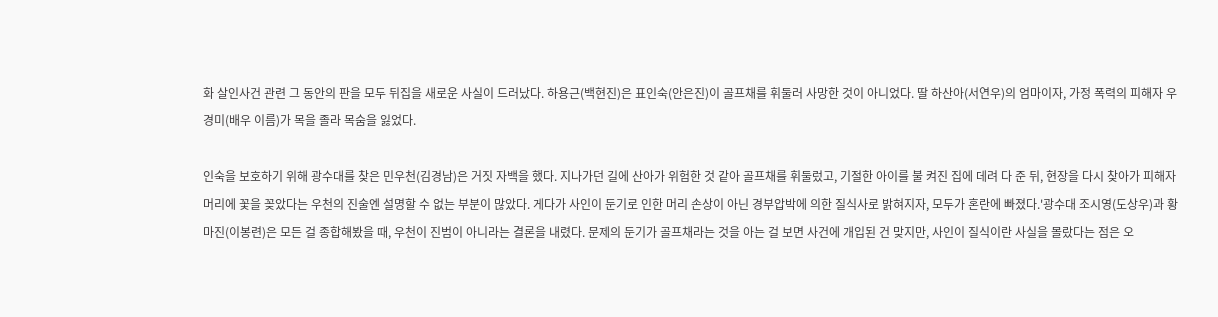화 살인사건 관련 그 동안의 판을 모두 뒤집을 새로운 사실이 드러났다. 하용근(백현진)은 표인숙(안은진)이 골프채를 휘둘러 사망한 것이 아니었다. 딸 하산아(서연우)의 엄마이자, 가정 폭력의 피해자 우경미(배우 이름)가 목을 졸라 목숨을 잃었다.

인숙을 보호하기 위해 광수대를 찾은 민우천(김경남)은 거짓 자백을 했다. 지나가던 길에 산아가 위험한 것 같아 골프채를 휘둘렀고, 기절한 아이를 불 켜진 집에 데려 다 준 뒤, 현장을 다시 찾아가 피해자 머리에 꽃을 꽂았다는 우천의 진술엔 설명할 수 없는 부분이 많았다. 게다가 사인이 둔기로 인한 머리 손상이 아닌 경부압박에 의한 질식사로 밝혀지자, 모두가 혼란에 빠졌다.'광수대 조시영(도상우)과 황마진(이봉련)은 모든 걸 종합해봤을 때, 우천이 진범이 아니라는 결론을 내렸다. 문제의 둔기가 골프채라는 것을 아는 걸 보면 사건에 개입된 건 맞지만, 사인이 질식이란 사실을 몰랐다는 점은 오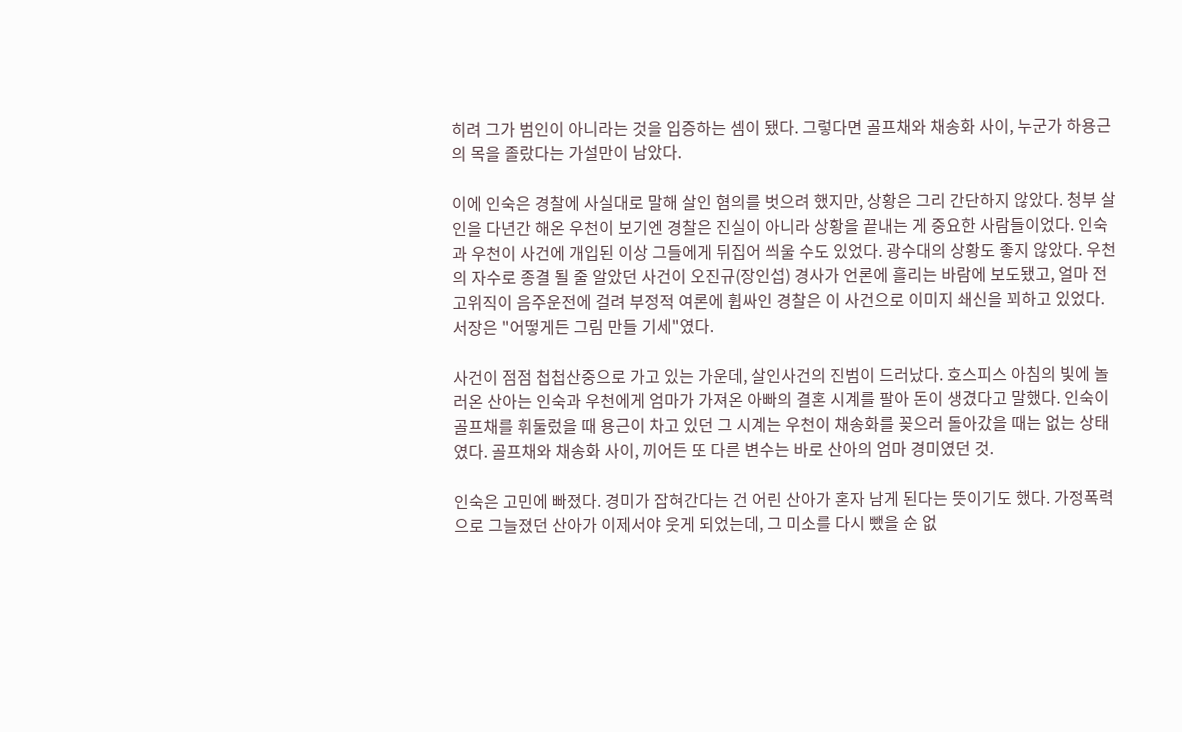히려 그가 범인이 아니라는 것을 입증하는 셈이 됐다. 그렇다면 골프채와 채송화 사이, 누군가 하용근의 목을 졸랐다는 가설만이 남았다.

이에 인숙은 경찰에 사실대로 말해 살인 혐의를 벗으려 했지만, 상황은 그리 간단하지 않았다. 청부 살인을 다년간 해온 우천이 보기엔 경찰은 진실이 아니라 상황을 끝내는 게 중요한 사람들이었다. 인숙과 우천이 사건에 개입된 이상 그들에게 뒤집어 씌울 수도 있었다. 광수대의 상황도 좋지 않았다. 우천의 자수로 종결 될 줄 알았던 사건이 오진규(장인섭) 경사가 언론에 흘리는 바람에 보도됐고, 얼마 전 고위직이 음주운전에 걸려 부정적 여론에 휩싸인 경찰은 이 사건으로 이미지 쇄신을 꾀하고 있었다. 서장은 "어떻게든 그림 만들 기세"였다.

사건이 점점 첩첩산중으로 가고 있는 가운데, 살인사건의 진범이 드러났다. 호스피스 아침의 빛에 놀러온 산아는 인숙과 우천에게 엄마가 가져온 아빠의 결혼 시계를 팔아 돈이 생겼다고 말했다. 인숙이 골프채를 휘둘렀을 때 용근이 차고 있던 그 시계는 우천이 채송화를 꽂으러 돌아갔을 때는 없는 상태였다. 골프채와 채송화 사이, 끼어든 또 다른 변수는 바로 산아의 엄마 경미였던 것.

인숙은 고민에 빠졌다. 경미가 잡혀간다는 건 어린 산아가 혼자 남게 된다는 뜻이기도 했다. 가정폭력으로 그늘졌던 산아가 이제서야 웃게 되었는데, 그 미소를 다시 뺐을 순 없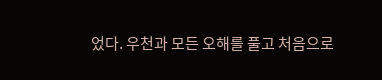었다. 우천과 모든 오해를 풀고 처음으로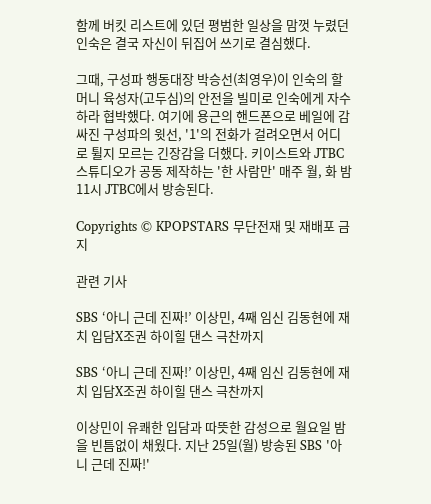함께 버킷 리스트에 있던 평범한 일상을 맘껏 누렸던 인숙은 결국 자신이 뒤집어 쓰기로 결심했다.

그때, 구성파 행동대장 박승선(최영우)이 인숙의 할머니 육성자(고두심)의 안전을 빌미로 인숙에게 자수하라 협박했다. 여기에 용근의 핸드폰으로 베일에 감싸진 구성파의 윗선, '1'의 전화가 걸려오면서 어디로 튈지 모르는 긴장감을 더했다. 키이스트와 JTBC스튜디오가 공동 제작하는 '한 사람만' 매주 월, 화 밤 11시 JTBC에서 방송된다.

Copyrights © KPOPSTARS 무단전재 및 재배포 금지

관련 기사

SBS ‘아니 근데 진짜!’ 이상민, 4째 임신 김동현에 재치 입담X조권 하이힐 댄스 극찬까지

SBS ‘아니 근데 진짜!’ 이상민, 4째 임신 김동현에 재치 입담X조권 하이힐 댄스 극찬까지

이상민이 유쾌한 입담과 따뜻한 감성으로 월요일 밤을 빈틈없이 채웠다. 지난 25일(월) 방송된 SBS '아니 근데 진짜!'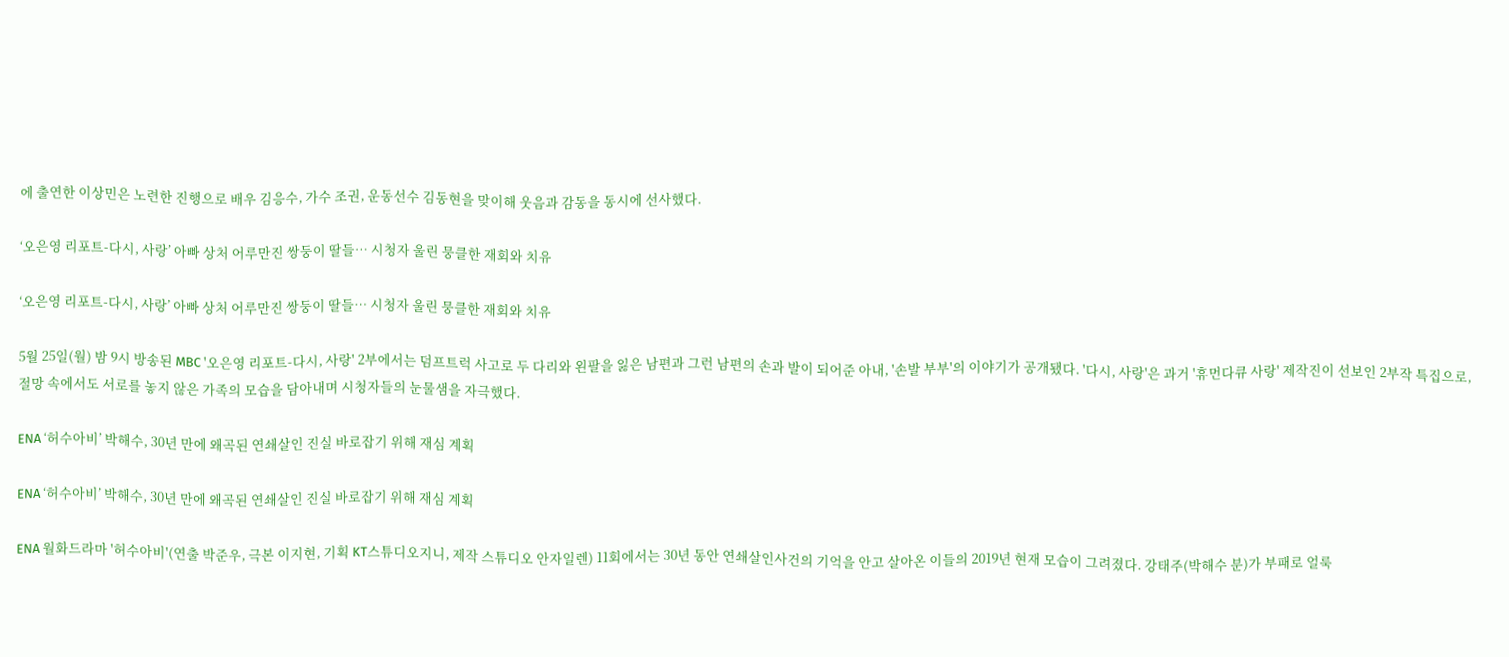에 출연한 이상민은 노련한 진행으로 배우 김응수, 가수 조권, 운동선수 김동현을 맞이해 웃음과 감동을 동시에 선사했다.

‘오은영 리포트-다시, 사랑’ 아빠 상처 어루만진 쌍둥이 딸들… 시청자 울린 뭉클한 재회와 치유

‘오은영 리포트-다시, 사랑’ 아빠 상처 어루만진 쌍둥이 딸들… 시청자 울린 뭉클한 재회와 치유

5월 25일(월) 밤 9시 방송된 MBC '오은영 리포트-다시, 사랑' 2부에서는 덤프트럭 사고로 두 다리와 왼팔을 잃은 남편과 그런 남편의 손과 발이 되어준 아내, '손발 부부'의 이야기가 공개됐다. '다시, 사랑'은 과거 '휴먼다큐 사랑' 제작진이 선보인 2부작 특집으로, 절망 속에서도 서로를 놓지 않은 가족의 모습을 담아내며 시청자들의 눈물샘을 자극했다.

ENA ‘허수아비’ 박해수, 30년 만에 왜곡된 연쇄살인 진실 바로잡기 위해 재심 계획

ENA ‘허수아비’ 박해수, 30년 만에 왜곡된 연쇄살인 진실 바로잡기 위해 재심 계획

ENA 월화드라마 '허수아비'(연출 박준우, 극본 이지현, 기획 KT스튜디오지니, 제작 스튜디오 안자일렌) 11회에서는 30년 동안 연쇄살인사건의 기억을 안고 살아온 이들의 2019년 현재 모습이 그려졌다. 강태주(박해수 분)가 부패로 얼룩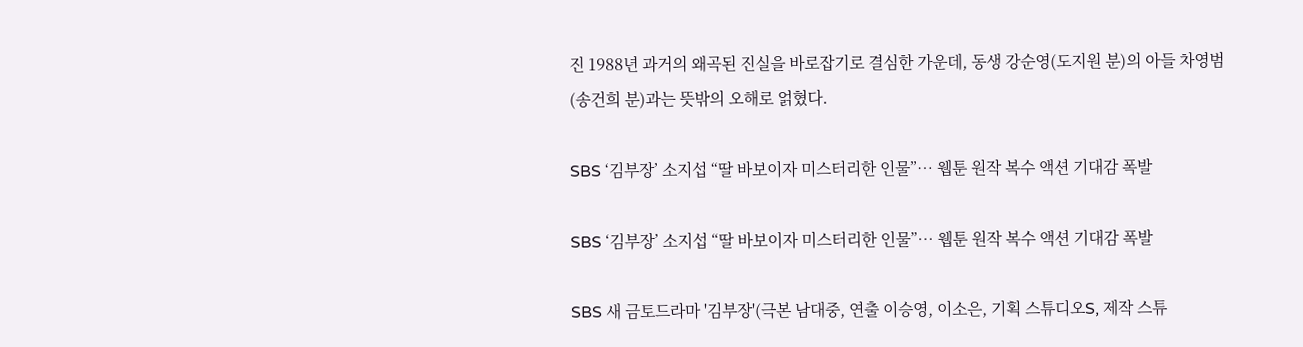진 1988년 과거의 왜곡된 진실을 바로잡기로 결심한 가운데, 동생 강순영(도지원 분)의 아들 차영범(송건희 분)과는 뜻밖의 오해로 얽혔다.

SBS ‘김부장’ 소지섭 “딸 바보이자 미스터리한 인물”… 웹툰 원작 복수 액션 기대감 폭발

SBS ‘김부장’ 소지섭 “딸 바보이자 미스터리한 인물”… 웹툰 원작 복수 액션 기대감 폭발

SBS 새 금토드라마 '김부장'(극본 남대중, 연출 이승영, 이소은, 기획 스튜디오S, 제작 스튜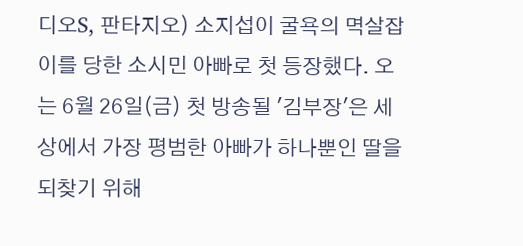디오S, 판타지오) 소지섭이 굴욕의 멱살잡이를 당한 소시민 아빠로 첫 등장했다. 오는 6월 26일(금) 첫 방송될 '김부장'은 세상에서 가장 평범한 아빠가 하나뿐인 딸을 되찾기 위해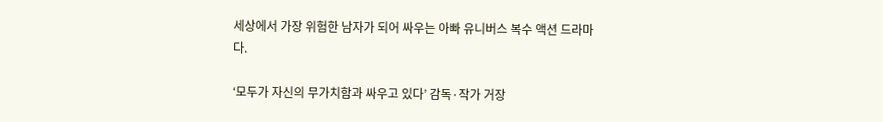세상에서 가장 위험한 남자가 되어 싸우는 아빠 유니버스 복수 액션 드라마다.

‘모두가 자신의 무가치함과 싸우고 있다’ 감독·작가 거장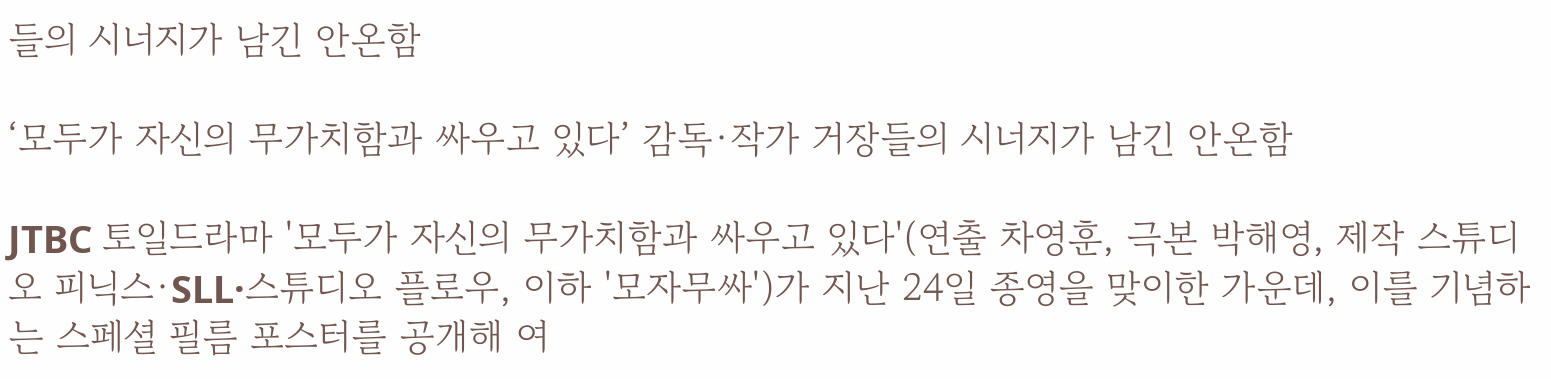들의 시너지가 남긴 안온함

‘모두가 자신의 무가치함과 싸우고 있다’ 감독·작가 거장들의 시너지가 남긴 안온함

JTBC 토일드라마 '모두가 자신의 무가치함과 싸우고 있다'(연출 차영훈, 극본 박해영, 제작 스튜디오 피닉스·SLL·스튜디오 플로우, 이하 '모자무싸')가 지난 24일 종영을 맞이한 가운데, 이를 기념하는 스페셜 필름 포스터를 공개해 여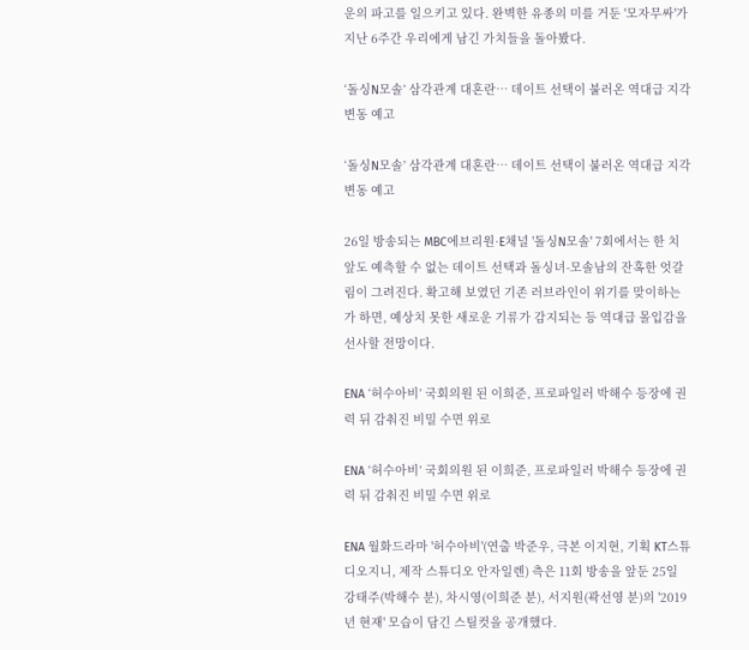운의 파고를 일으키고 있다. 완벽한 유종의 미를 거둔 '모자무싸'가 지난 6주간 우리에게 남긴 가치들을 돌아봤다.

‘돌싱N모솔’ 삼각관계 대혼란… 데이트 선택이 불러온 역대급 지각변동 예고

‘돌싱N모솔’ 삼각관계 대혼란… 데이트 선택이 불러온 역대급 지각변동 예고

26일 방송되는 MBC에브리원·E채널 '돌싱N모솔' 7회에서는 한 치 앞도 예측할 수 없는 데이트 선택과 돌싱녀-모솔남의 잔혹한 엇갈림이 그려진다. 확고해 보였던 기존 러브라인이 위기를 맞이하는가 하면, 예상치 못한 새로운 기류가 감지되는 등 역대급 몰입감을 선사할 전망이다.

ENA ‘허수아비’ 국회의원 된 이희준, 프로파일러 박해수 등장에 권력 뒤 감춰진 비밀 수면 위로

ENA ‘허수아비’ 국회의원 된 이희준, 프로파일러 박해수 등장에 권력 뒤 감춰진 비밀 수면 위로

ENA 월화드라마 '허수아비'(연출 박준우, 극본 이지현, 기획 KT스튜디오지니, 제작 스튜디오 안자일렌) 측은 11회 방송을 앞둔 25일 강태주(박해수 분), 차시영(이희준 분), 서지원(곽선영 분)의 '2019년 현재' 모습이 담긴 스틸컷을 공개했다.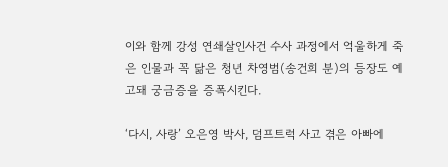이와 함께 강성 연쇄살인사건 수사 과정에서 억울하게 죽은 인물과 꼭 닮은 청년 차영범(송건희 분)의 등장도 예고돼 궁금증을 증폭시킨다.

‘다시, 사랑’ 오은영 박사, 덤프트럭 사고 겪은 아빠에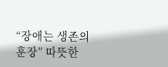“장애는 생존의 훈장” 따뜻한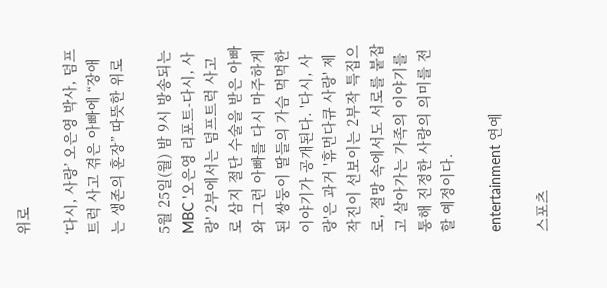위로

‘다시, 사랑’ 오은영 박사, 덤프트럭 사고 겪은 아빠에 “장애는 생존의 훈장” 따뜻한 위로

5월 25일(월) 밤 9시 방송되는 MBC '오은영 리포트-다시, 사랑' 2부에서는 덤프트럭 사고로 삼지 절단 수술을 받은 아빠와 그런 아빠를 다시 마주하게 된 쌍둥이 딸들의 가슴 먹먹한 이야기가 공개된다. '다시, 사랑'은 과거 '휴먼다큐 사랑' 제작진이 선보이는 2부작 특집으로, 절망 속에서도 서로를 붙잡고 살아가는 가족의 이야기를 통해 진정한 사랑의 의미를 전할 예정이다.

entertainment 연예

스포츠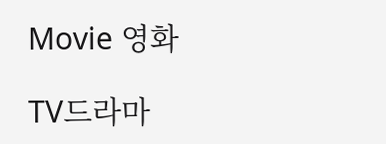Movie 영화

TV드라마